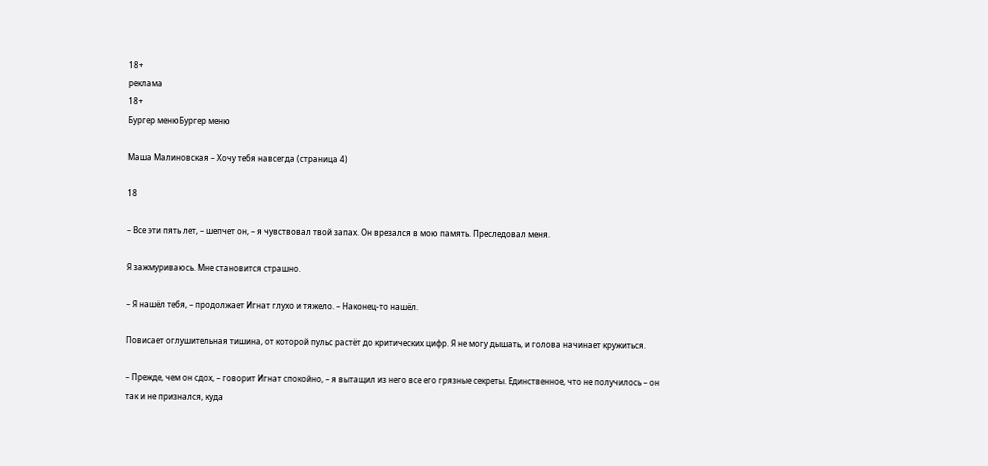18+
реклама
18+
Бургер менюБургер меню

Маша Малиновская – Хочу тебя навсегда (страница 4)

18

– Все эти пять лет, – шепчет он, – я чувствовал твой запах. Он врезался в мою память. Преследовал меня.

Я зажмуриваюсь. Мне становится страшно.

– Я нашёл тебя, – продолжает Игнат глухо и тяжело. – Наконец-то нашёл.

Повисает оглушительная тишина, от которой пульс растёт до критических цифр. Я не могу дышать, и голова начинает кружиться.

– Прежде, чем он сдох, – говорит Игнат спокойно, – я вытащил из него все его грязные секреты. Единственное, что не получилось – он так и не признался, куда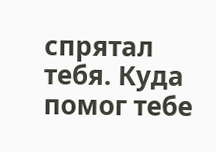спрятал тебя. Куда помог тебе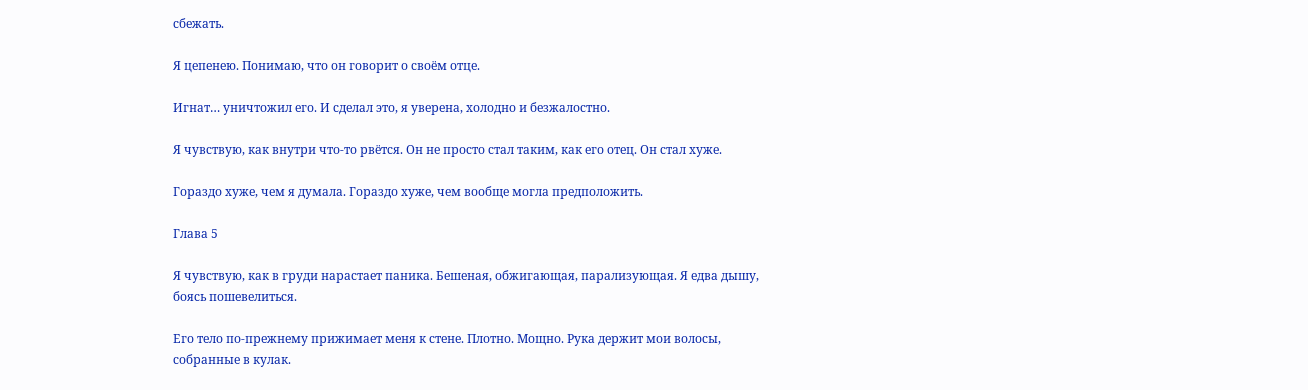сбежать.

Я цепенею. Понимаю, что он говорит о своём отце.

Игнат… уничтожил его. И сделал это, я уверена, холодно и безжалостно.

Я чувствую, как внутри что-то рвётся. Он не просто стал таким, как его отец. Он стал хуже.

Гораздо хуже, чем я думала. Гораздо хуже, чем вообще могла предположить.

Глава 5

Я чувствую, как в груди нарастает паника. Бешеная, обжигающая, парализующая. Я едва дышу, боясь пошевелиться.

Его тело по-прежнему прижимает меня к стене. Плотно. Мощно. Рука держит мои волосы, собранные в кулак.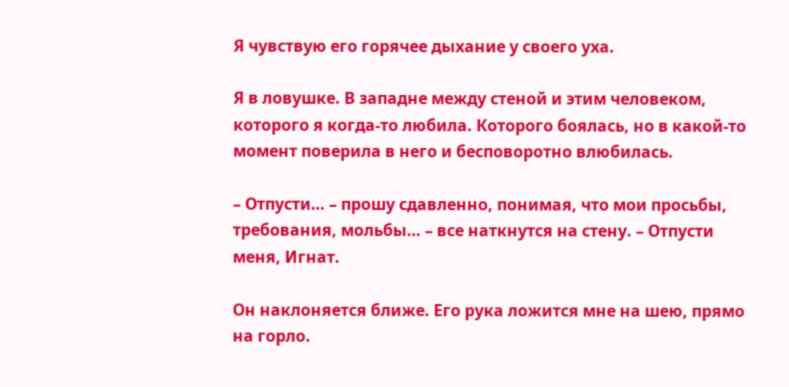Я чувствую его горячее дыхание у своего уха.

Я в ловушке. В западне между стеной и этим человеком, которого я когда-то любила. Которого боялась, но в какой-то момент поверила в него и бесповоротно влюбилась.

– Отпусти… – прошу сдавленно, понимая, что мои просьбы, требования, мольбы… – все наткнутся на стену. – Отпусти меня, Игнат.

Он наклоняется ближе. Его рука ложится мне на шею, прямо на горло.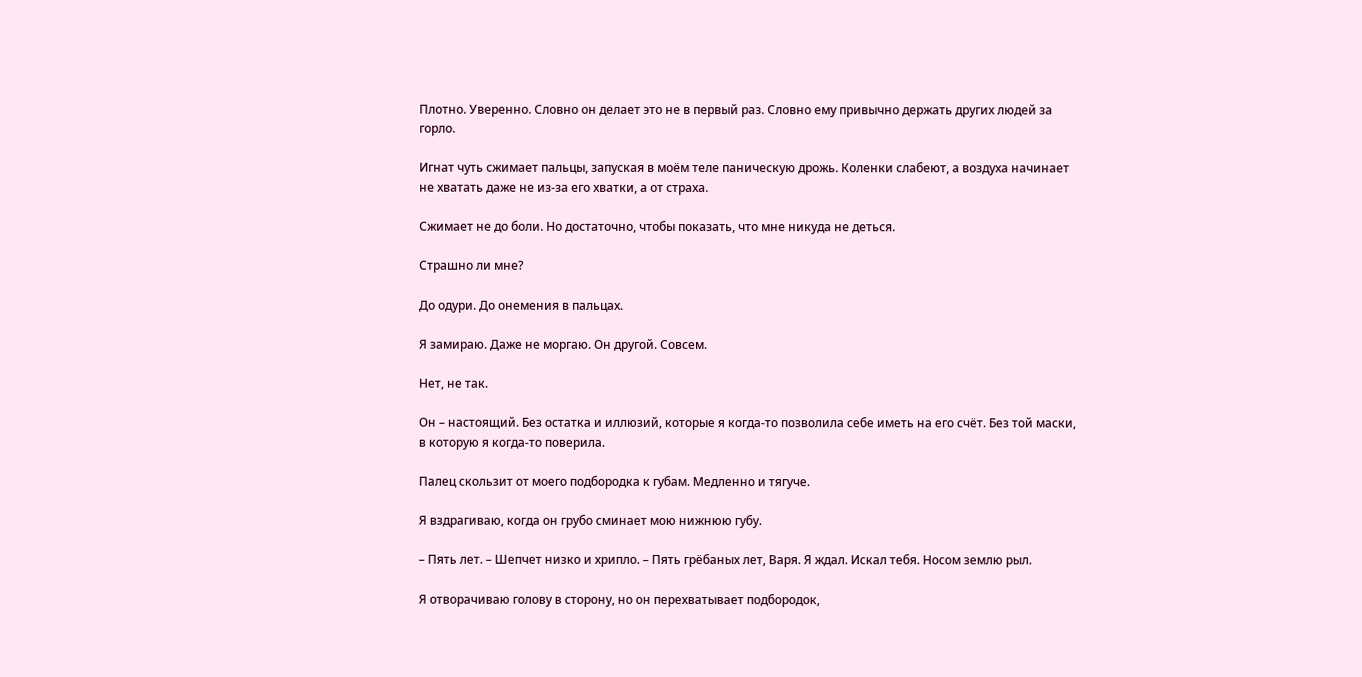Плотно. Уверенно. Словно он делает это не в первый раз. Словно ему привычно держать других людей за горло.

Игнат чуть сжимает пальцы, запуская в моём теле паническую дрожь. Коленки слабеют, а воздуха начинает не хватать даже не из-за его хватки, а от страха.

Сжимает не до боли. Но достаточно, чтобы показать, что мне никуда не деться.

Страшно ли мне?

До одури. До онемения в пальцах.

Я замираю. Даже не моргаю. Он другой. Совсем.

Нет, не так.

Он – настоящий. Без остатка и иллюзий, которые я когда-то позволила себе иметь на его счёт. Без той маски, в которую я когда-то поверила.

Палец скользит от моего подбородка к губам. Медленно и тягуче.

Я вздрагиваю, когда он грубо сминает мою нижнюю губу.

– Пять лет. – Шепчет низко и хрипло. – Пять грёбаных лет, Варя. Я ждал. Искал тебя. Носом землю рыл.

Я отворачиваю голову в сторону, но он перехватывает подбородок,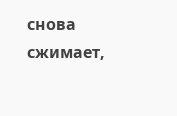снова сжимает,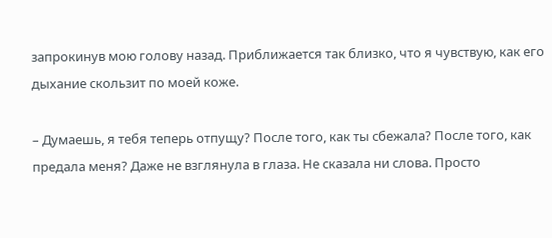запрокинув мою голову назад. Приближается так близко, что я чувствую, как его дыхание скользит по моей коже.

– Думаешь, я тебя теперь отпущу? После того, как ты сбежала? После того, как предала меня? Даже не взглянула в глаза. Не сказала ни слова. Просто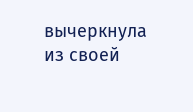вычеркнула из своей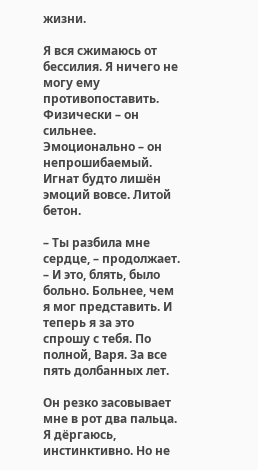жизни.

Я вся сжимаюсь от бессилия. Я ничего не могу ему противопоставить. Физически – он сильнее. Эмоционально – он непрошибаемый. Игнат будто лишён эмоций вовсе. Литой бетон.

– Ты разбила мне сердце, – продолжает. – И это, блять, было больно. Больнее, чем я мог представить. И теперь я за это спрошу с тебя. По полной, Варя. За все пять долбанных лет.

Он резко засовывает мне в рот два пальца. Я дёргаюсь, инстинктивно. Но не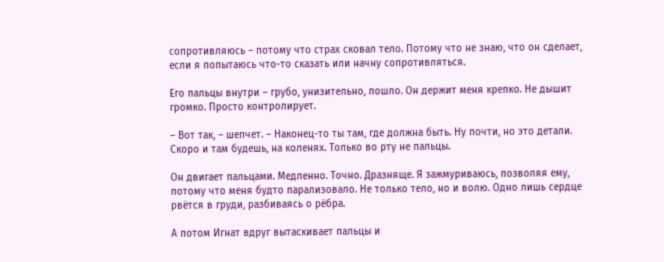сопротивляюсь – потому что страх сковал тело. Потому что не знаю, что он сделает, если я попытаюсь что-то сказать или начну сопротивляться.

Его пальцы внутри – грубо, унизительно, пошло. Он держит меня крепко. Не дышит громко. Просто контролирует.

– Вот так, – шепчет. – Наконец-то ты там, где должна быть. Ну почти, но это детали. Скоро и там будешь, на коленях. Только во рту не пальцы.

Он двигает пальцами. Медленно. Точно. Дразняще. Я зажмуриваюсь, позволяя ему, потому что меня будто парализовало. Не только тело, но и волю. Одно лишь сердце рвётся в груди, разбиваясь о рёбра.

А потом Игнат вдруг вытаскивает пальцы и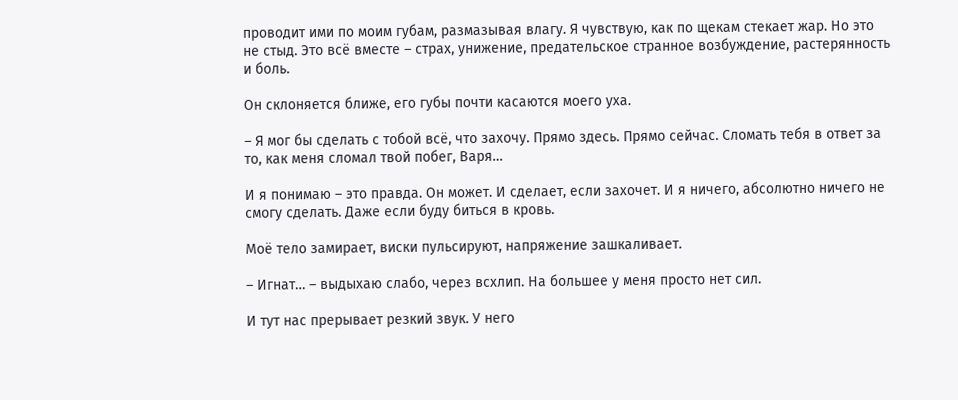проводит ими по моим губам, размазывая влагу. Я чувствую, как по щекам стекает жар. Но это не стыд. Это всё вместе – страх, унижение, предательское странное возбуждение, растерянность и боль.

Он склоняется ближе, его губы почти касаются моего уха.

– Я мог бы сделать с тобой всё, что захочу. Прямо здесь. Прямо сейчас. Сломать тебя в ответ за то, как меня сломал твой побег, Варя…

И я понимаю – это правда. Он может. И сделает, если захочет. И я ничего, абсолютно ничего не смогу сделать. Даже если буду биться в кровь.

Моё тело замирает, виски пульсируют, напряжение зашкаливает.

– Игнат… – выдыхаю слабо, через всхлип. На большее у меня просто нет сил.

И тут нас прерывает резкий звук. У него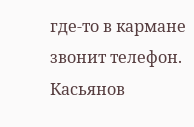где-то в кармане звонит телефон. Касьянов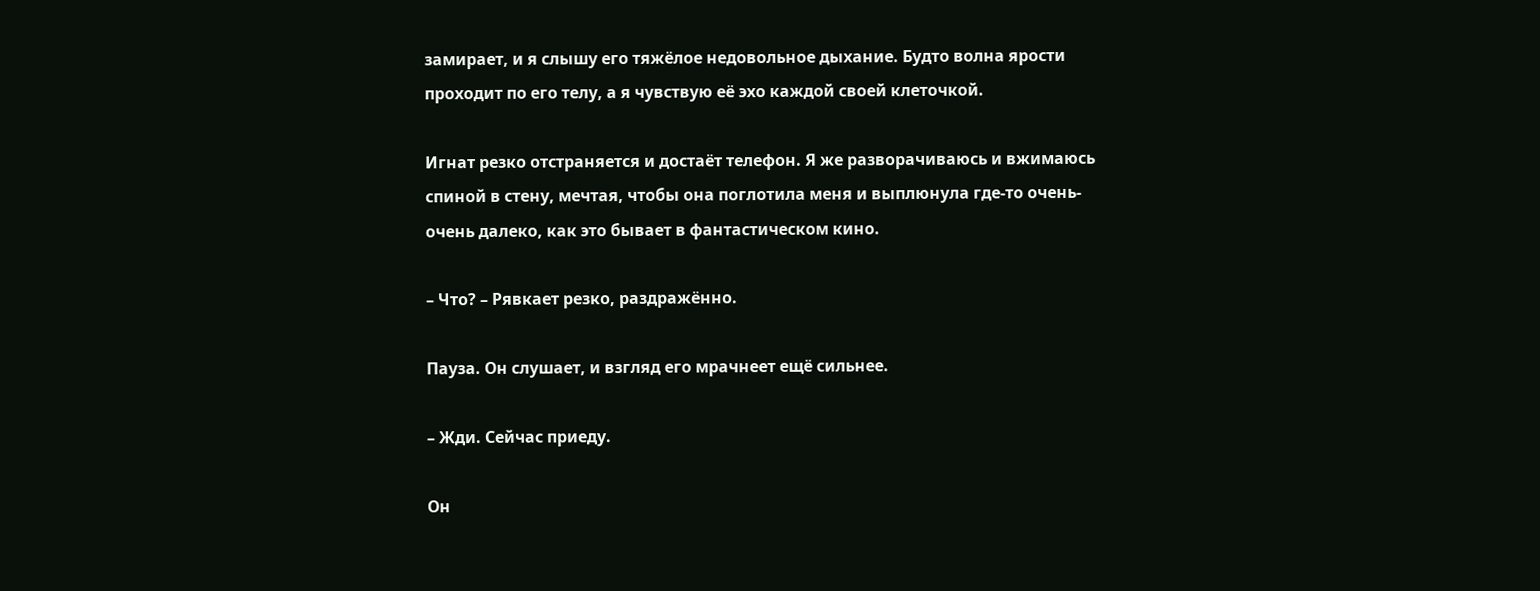замирает, и я слышу его тяжёлое недовольное дыхание. Будто волна ярости проходит по его телу, а я чувствую её эхо каждой своей клеточкой.

Игнат резко отстраняется и достаёт телефон. Я же разворачиваюсь и вжимаюсь спиной в стену, мечтая, чтобы она поглотила меня и выплюнула где-то очень-очень далеко, как это бывает в фантастическом кино.

– Что? – Рявкает резко, раздражённо.

Пауза. Он слушает, и взгляд его мрачнеет ещё сильнее.

– Жди. Сейчас приеду.

Он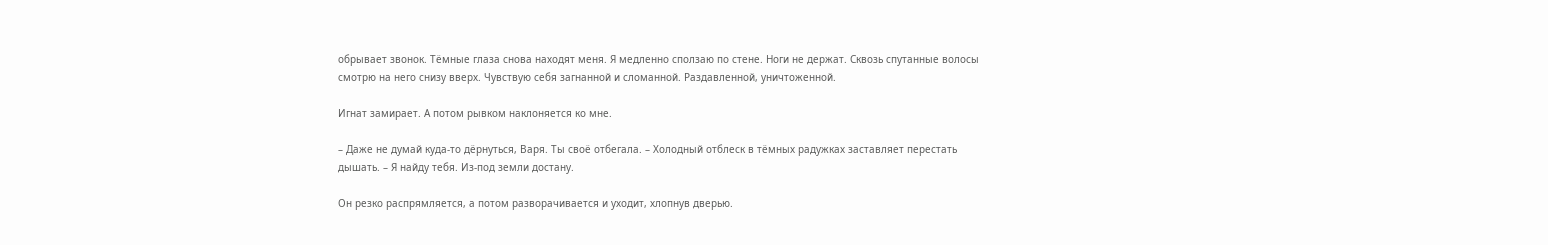обрывает звонок. Тёмные глаза снова находят меня. Я медленно сползаю по стене. Ноги не держат. Сквозь спутанные волосы смотрю на него снизу вверх. Чувствую себя загнанной и сломанной. Раздавленной, уничтоженной.

Игнат замирает. А потом рывком наклоняется ко мне.

– Даже не думай куда-то дёрнуться, Варя. Ты своё отбегала. – Холодный отблеск в тёмных радужках заставляет перестать дышать. – Я найду тебя. Из-под земли достану.

Он резко распрямляется, а потом разворачивается и уходит, хлопнув дверью.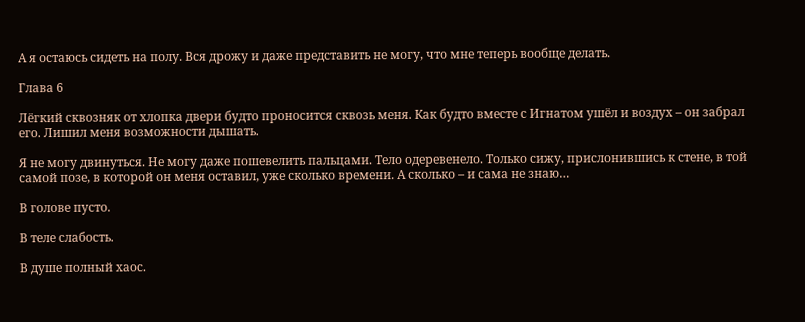А я остаюсь сидеть на полу. Вся дрожу и даже представить не могу, что мне теперь вообще делать.

Глава 6

Лёгкий сквозняк от хлопка двери будто проносится сквозь меня. Как будто вместе с Игнатом ушёл и воздух – он забрал его. Лишил меня возможности дышать.

Я не могу двинуться. Не могу даже пошевелить пальцами. Тело одеревенело. Только сижу, прислонившись к стене, в той самой позе, в которой он меня оставил, уже сколько времени. А сколько – и сама не знаю…

В голове пусто.

В теле слабость.

В душе полный хаос.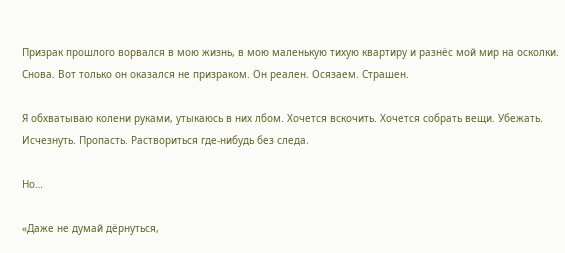Призрак прошлого ворвался в мою жизнь, в мою маленькую тихую квартиру и разнёс мой мир на осколки. Снова. Вот только он оказался не призраком. Он реален. Осязаем. Страшен.

Я обхватываю колени руками, утыкаюсь в них лбом. Хочется вскочить. Хочется собрать вещи. Убежать. Исчезнуть. Пропасть. Раствориться где-нибудь без следа.

Но…

«Даже не думай дёрнуться,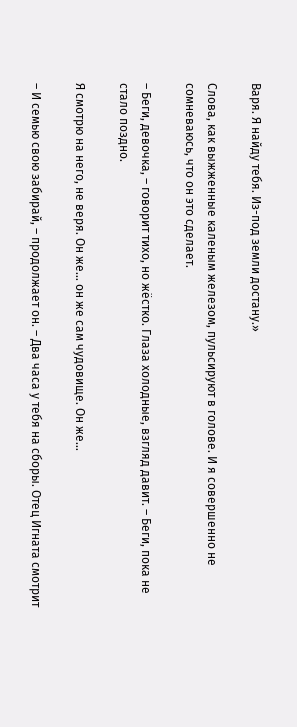Варя. Я найду тебя. Из-под земли достану.»

Слова, как выжженные каленым железом, пульсируют в голове. И я совершенно не сомневаюсь, что он это сделает.

– Беги, девочка, – говорит тихо, но жёстко. Глаза холодные, взгляд давит. – Беги, пока не стало поздно.

Я смотрю на него, не веря. Он же… он же сам чудовище. Он же…

– И семью свою забирай, – продолжает он. – Два часа у тебя на сборы. Отец Игната смотрит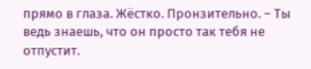прямо в глаза. Жёстко. Пронзительно. – Ты ведь знаешь, что он просто так тебя не отпустит.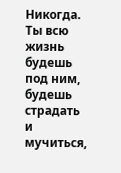Никогда. Ты всю жизнь будешь под ним, будешь страдать и мучиться,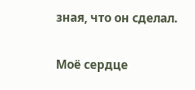зная, что он сделал.

Моё сердце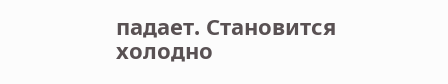падает. Становится холодно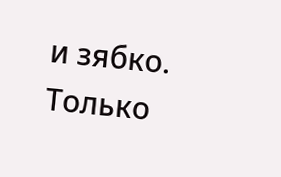и зябко. Только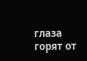глаза горят от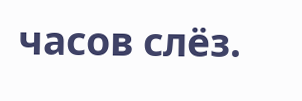часов слёз.